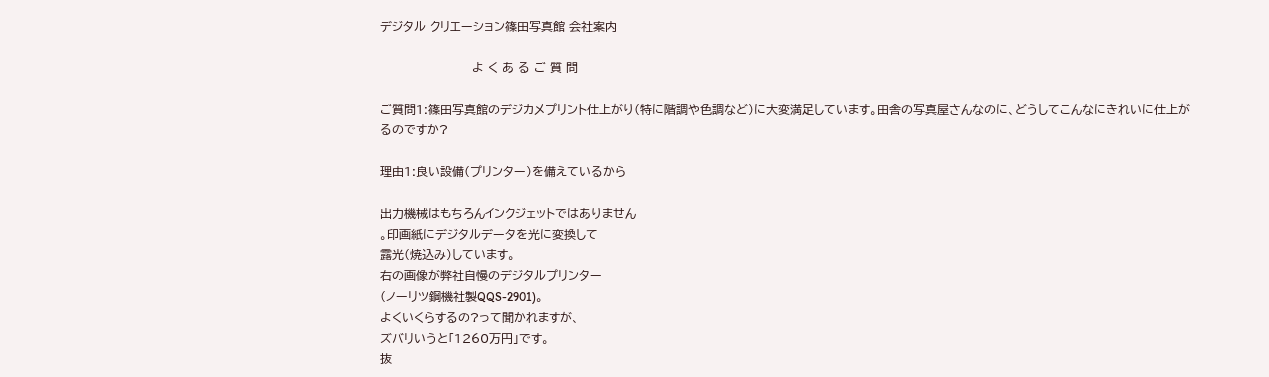デジタル クリエーション篠田写真館 会社案内

                       よ く あ る ご 質 問

ご質問1:篠田写真館のデジカメプリント仕上がり(特に階調や色調など)に大変満足しています。田舎の写真屋さんなのに、どうしてこんなにきれいに仕上がるのですか?

理由1:良い設備(プリンター)を備えているから

出力機械はもちろんインクジェットではありません
。印画紙にデジタルデータを光に変換して
露光(焼込み)しています。
右の画像が弊社自慢のデジタルプリンター
(ノーリツ鋼機社製QQS-2901)。
よくいくらするの?って聞かれますが、
ズバリいうと「1260万円」です。
抜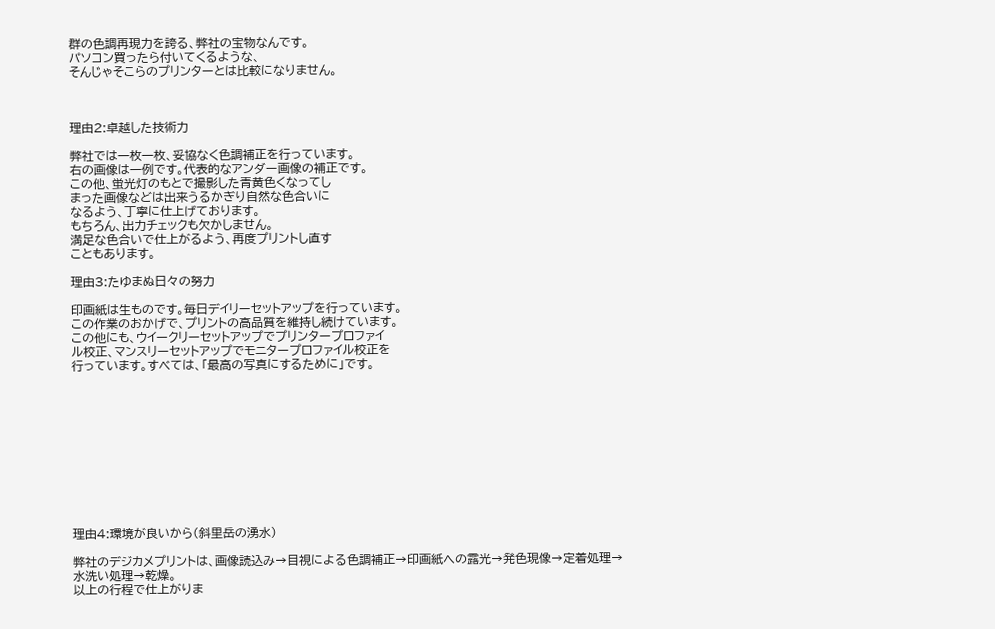群の色調再現力を誇る、弊社の宝物なんです。
パソコン買ったら付いてくるような、
そんじゃそこらのプリンターとは比較になりません。



理由2:卓越した技術力

弊社では一枚一枚、妥協なく色調補正を行っています。
右の画像は一例です。代表的なアンダー画像の補正です。
この他、蛍光灯のもとで撮影した青黄色くなってし
まった画像などは出来うるかぎり自然な色合いに
なるよう、丁寧に仕上げております。
もちろん、出力チェックも欠かしません。
満足な色合いで仕上がるよう、再度プリントし直す
こともあります。

理由3:たゆまぬ日々の努力

印画紙は生ものです。毎日デイリーセットアップを行っています。
この作業のおかげで、プリントの高品質を維持し続けています。
この他にも、ウイークリーセットアップでプリンタープロファイ
ル校正、マンスリーセットアップでモニタープロファイル校正を
行っています。すべては、「最高の写真にするために」です。











理由4:環境が良いから(斜里岳の湧水)

弊社のデジカメプリントは、画像読込み→目視による色調補正→印画紙への露光→発色現像→定着処理→水洗い処理→乾燥。
以上の行程で仕上がりま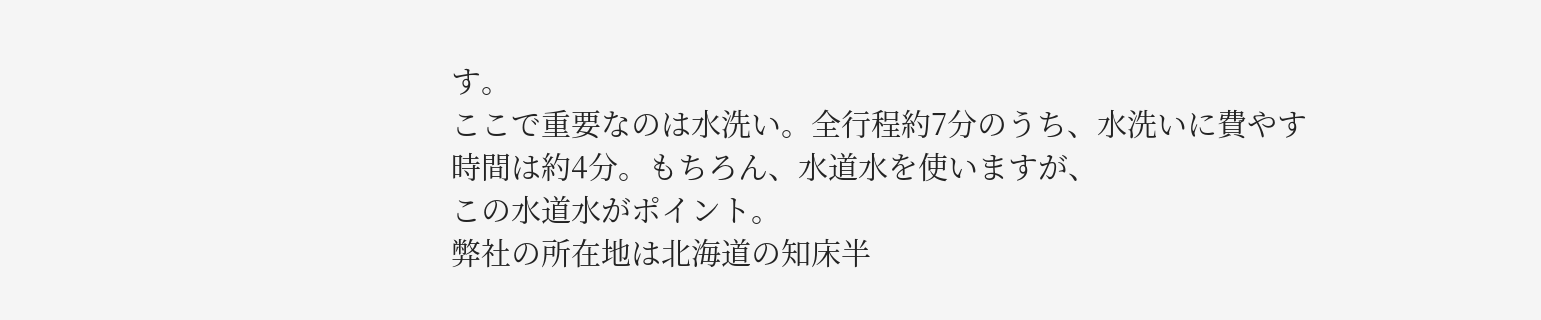す。
ここで重要なのは水洗い。全行程約7分のうち、水洗いに費やす
時間は約4分。もちろん、水道水を使いますが、
この水道水がポイント。
弊社の所在地は北海道の知床半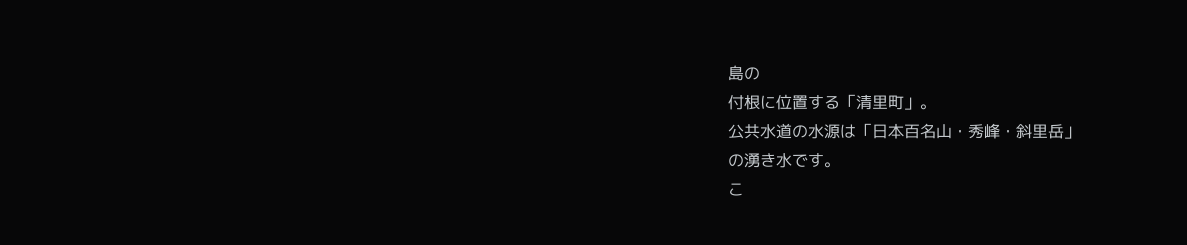島の
付根に位置する「清里町」。
公共水道の水源は「日本百名山・秀峰・斜里岳」
の湧き水です。
こ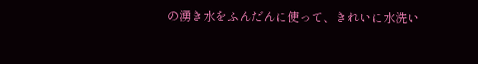の湧き水をふんだんに使って、きれいに水洗い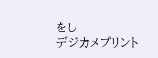をし
デジカメプリント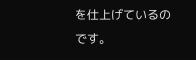を仕上げているのです。